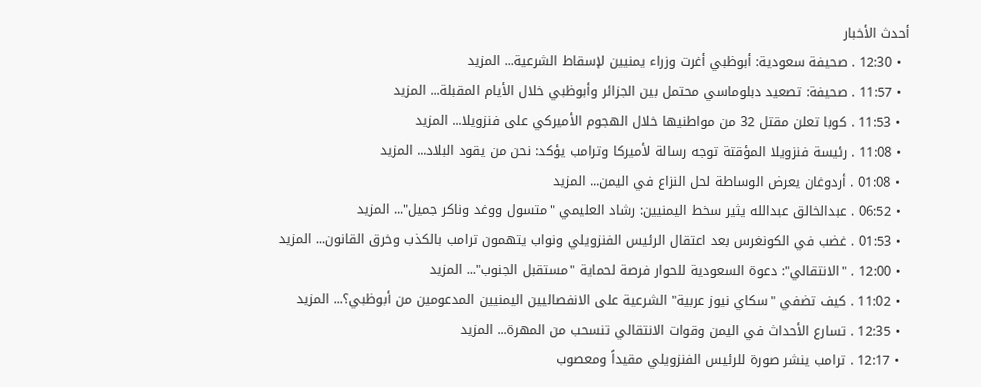أحدث الأخبار
  • 12:30 . صحيفة سعودية: أبوظبي أغرت وزراء يمنيين لإسقاط الشرعية... المزيد
  • 11:57 . صحيفة: تصعيد دبلوماسي محتمل بين الجزائر وأبوظبي خلال الأيام المقبلة... المزيد
  • 11:53 . كوبا تعلن مقتل 32 من مواطنيها خلال الهجوم الأميركي على فنزويلا... المزيد
  • 11:08 . رئيسة فنزويلا المؤقتة توجه رسالة لأميركا وترامب يؤكد: نحن من يقود البلاد... المزيد
  • 01:08 . أردوغان يعرض الوساطة لحل النزاع في اليمن... المزيد
  • 06:52 . عبدالخالق عبدالله يثير سخط اليمنيين: رشاد العليمي "متسول ووغد وناكر جميل"... المزيد
  • 01:53 . غضب في الكونغرس بعد اعتقال الرئيس الفنزويلي ونواب يتهمون ترامب بالكذب وخرق القانون... المزيد
  • 12:00 . "الانتقالي": دعوة السعودية للحوار فرصة لحماية "مستقبل الجنوب"... المزيد
  • 11:02 . كيف تضفي "سكاي نيوز عربية" الشرعية على الانفصاليين اليمنيين المدعومين من أبوظبي؟... المزيد
  • 12:35 . تسارع الأحداث في اليمن وقوات الانتقالي تنسحب من المهرة... المزيد
  • 12:17 . ترامب ينشر صورة للرئيس الفنزويلي مقيداً ومعصوب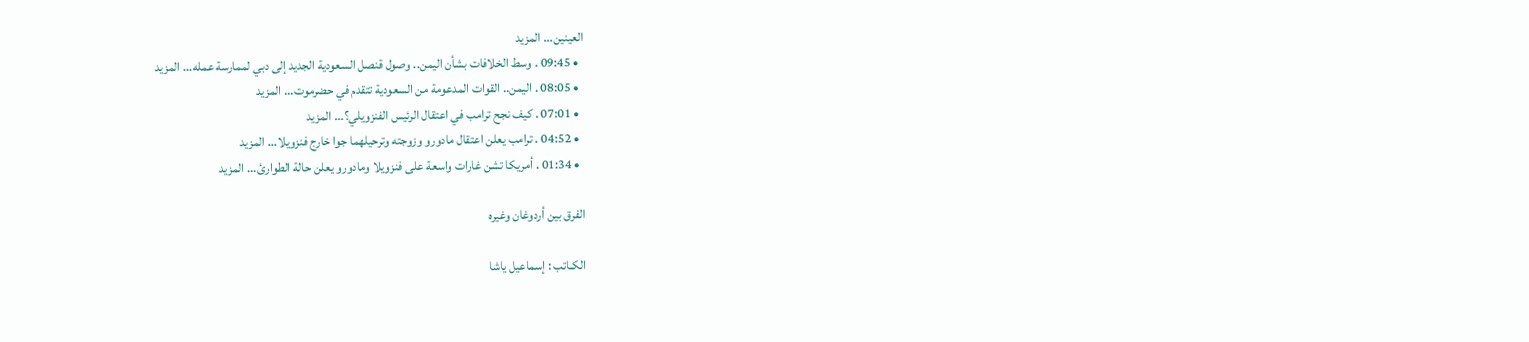العينين... المزيد
  • 09:45 . وسط الخلافات بشأن اليمن.. وصول قنصل السعودية الجديد إلى دبي لممارسة عمله... المزيد
  • 08:05 . اليمن.. القوات المدعومة من السعودية تتقدم في حضرموت... المزيد
  • 07:01 . كيف نجح ترامب في اعتقال الرئيس الفنزويلي؟... المزيد
  • 04:52 . ترامب يعلن اعتقال مادورو وزوجته وترحيلهما جوا خارج فنزويلا... المزيد
  • 01:34 . أمريكا تشن غارات واسعة على فنزويلا ومادورو يعلن حالة الطوارئ... المزيد

الفرق بين أردوغان وغيره

الكـاتب : إسماعيل ياشا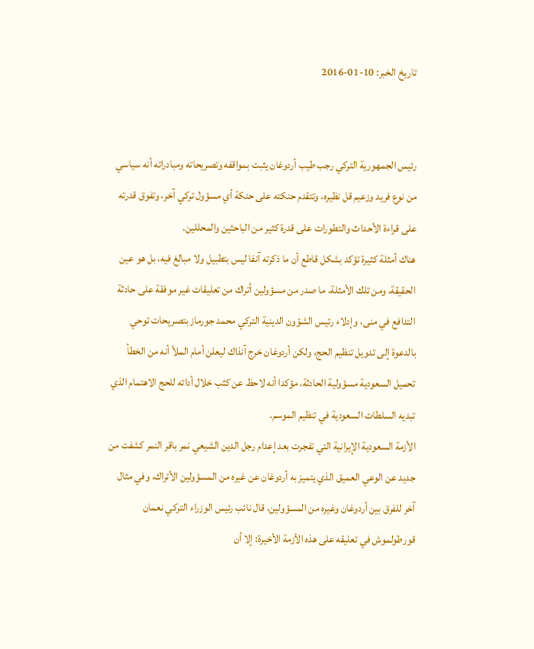تاريخ الخبر: 10-01-2016


رئيس الجمهورية التركي رجب طيب أردوغان يثبت بمواقفه وتصريحاته ومبادراته أنه سياسي من نوع فريد وزعيم قل نظيره، وتتقدم حنكته على حنكة أي مسؤول تركي آخر، وتفوق قدرته على قراءة الأحداث والتطورات على قدرة كثير من الباحثين والمحللين.
هناك أمثلة كثيرة تؤكد بشكل قاطع أن ما ذكرته آنفا ليس بتطبيل ولا مبالغ فيه، بل هو عين الحقيقة، ومن تلك الأمثلة، ما صدر من مسؤولين أتراك من تعليقات غير موفقة على حادثة التدافع في منى، وإدلاء رئيس الشؤون الدينية التركي محمد جورماز بتصريحات توحي بالدعوة إلى تدويل تنظيم الحج، ولكن أردوغان خرج آنذاك ليعلن أمام الملأ أنه من الخطأ تحميل السعودية مسؤولية الحادثة، مؤكدا أنه لاحظ عن كثب خلال أدائه للحج الاهتمام الذي تبديه السلطات السعودية في تنظيم الموسم.
الأزمة السعودية الإيرانية التي تفجرت بعد إعدام رجل الدين الشيعي نمر باقر النمر كشفت من جديد عن الوعي العميق الذي يتميز به أردوغان عن غيره من المسؤولين الأتراك، وفي مثال آخر للفرق بين أردوغان وغيره من المسؤولين، قال نائب رئيس الوزراء التركي نعمان قورطولموش في تعليقه على هذه الأزمة الأخيرة: إلا أن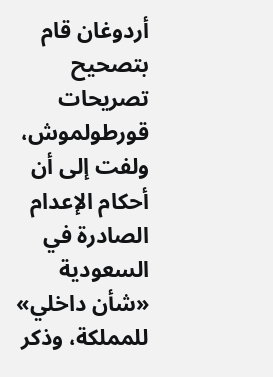أردوغان قام بتصحيح تصريحات قورطولموش، ولفت إلى أن أحكام الإعدام الصادرة في السعودية «شأن داخلي» للمملكة، وذكر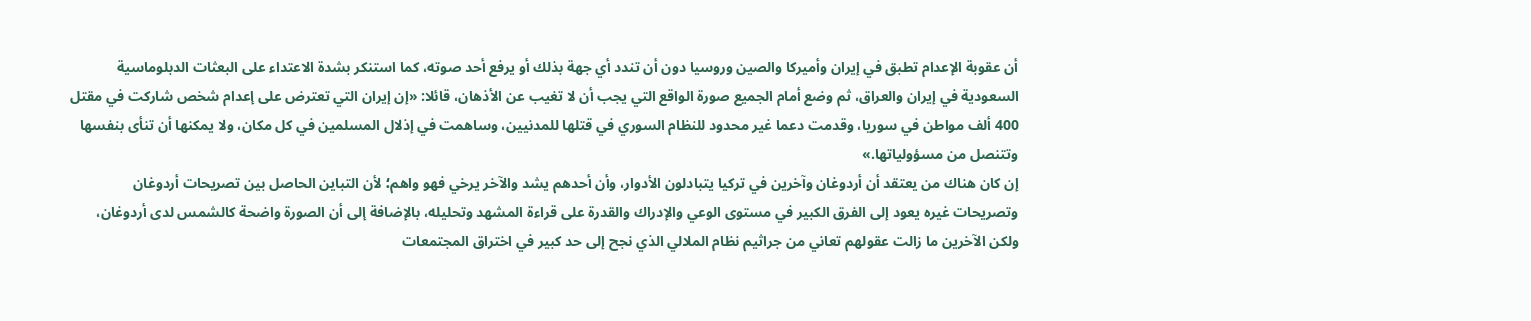أن عقوبة الإعدام تطبق في إيران وأميركا والصين وروسيا دون أن تندد أي جهة بذلك أو يرفع أحد صوته، كما استنكر بشدة الاعتداء على البعثات الدبلوماسية السعودية في إيران والعراق، ثم وضع أمام الجميع صورة الواقع التي يجب أن لا تغيب عن الأذهان، قائلا: «إن إيران التي تعترض على إعدام شخص شاركت في مقتل 400 ألف مواطن في سوريا، وقدمت دعما غير محدود للنظام السوري في قتلها للمدنيين، وساهمت في إذلال المسلمين في كل مكان، ولا يمكنها أن تنأى بنفسها وتتنصل من مسؤولياتها.»
إن كان هناك من يعتقد أن أردوغان وآخرين في تركيا يتبادلون الأدوار، وأن أحدهم يشد والآخر يرخي فهو واهم؛ لأن التباين الحاصل بين تصريحات أردوغان وتصريحات غيره يعود إلى الفرق الكبير في مستوى الوعي والإدراك والقدرة على قراءة المشهد وتحليله، بالإضافة إلى أن الصورة واضحة كالشمس لدى أردوغان، ولكن الآخرين ما زالت عقولهم تعاني من جراثيم نظام الملالي الذي نجح إلى حد كبير في اختراق المجتمعات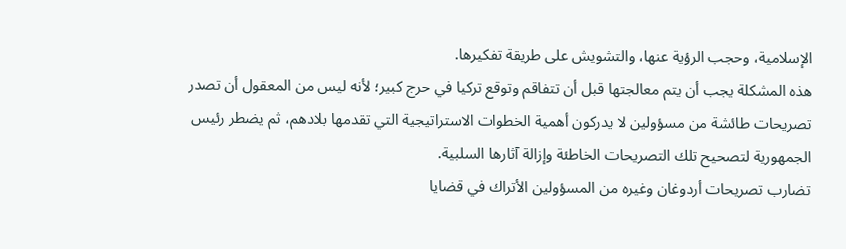الإسلامية، وحجب الرؤية عنها، والتشويش على طريقة تفكيرها.
هذه المشكلة يجب أن يتم معالجتها قبل أن تتفاقم وتوقع تركيا في حرج كبير؛ لأنه ليس من المعقول أن تصدر تصريحات طائشة من مسؤولين لا يدركون أهمية الخطوات الاستراتيجية التي تقدمها بلادهم، ثم يضطر رئيس الجمهورية لتصحيح تلك التصريحات الخاطئة وإزالة آثارها السلبية.
تضارب تصريحات أردوغان وغيره من المسؤولين الأتراك في قضايا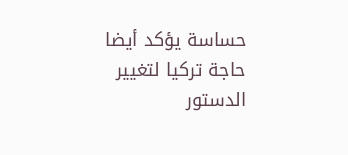حساسة يؤكد أيضا حاجة تركيا لتغيير الدستور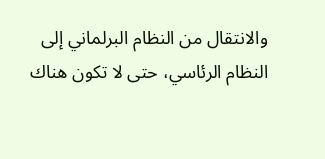والانتقال من النظام البرلماني إلى النظام الرئاسي، حتى لا تكون هناك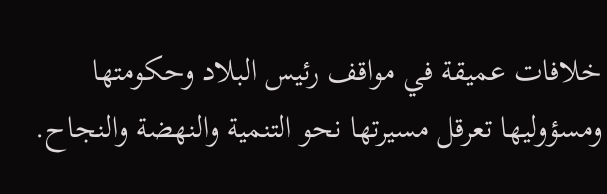خلافات عميقة في مواقف رئيس البلاد وحكومتها ومسؤوليها تعرقل مسيرتها نحو التنمية والنهضة والنجاح.